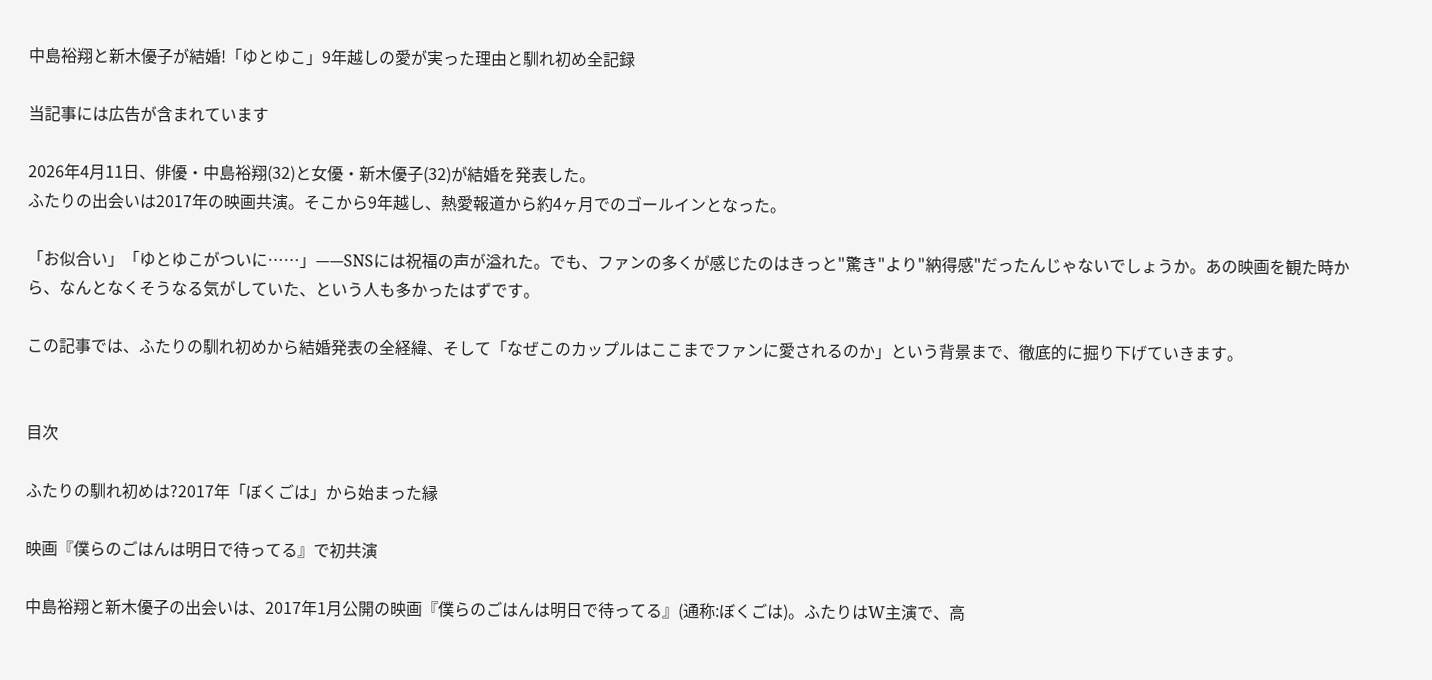中島裕翔と新木優子が結婚!「ゆとゆこ」9年越しの愛が実った理由と馴れ初め全記録

当記事には広告が含まれています

2026年4月11日、俳優・中島裕翔(32)と女優・新木優子(32)が結婚を発表した。
ふたりの出会いは2017年の映画共演。そこから9年越し、熱愛報道から約4ヶ月でのゴールインとなった。

「お似合い」「ゆとゆこがついに……」——SNSには祝福の声が溢れた。でも、ファンの多くが感じたのはきっと"驚き"より"納得感"だったんじゃないでしょうか。あの映画を観た時から、なんとなくそうなる気がしていた、という人も多かったはずです。

この記事では、ふたりの馴れ初めから結婚発表の全経緯、そして「なぜこのカップルはここまでファンに愛されるのか」という背景まで、徹底的に掘り下げていきます。


目次

ふたりの馴れ初めは?2017年「ぼくごは」から始まった縁

映画『僕らのごはんは明日で待ってる』で初共演

中島裕翔と新木優子の出会いは、2017年1月公開の映画『僕らのごはんは明日で待ってる』(通称:ぼくごは)。ふたりはW主演で、高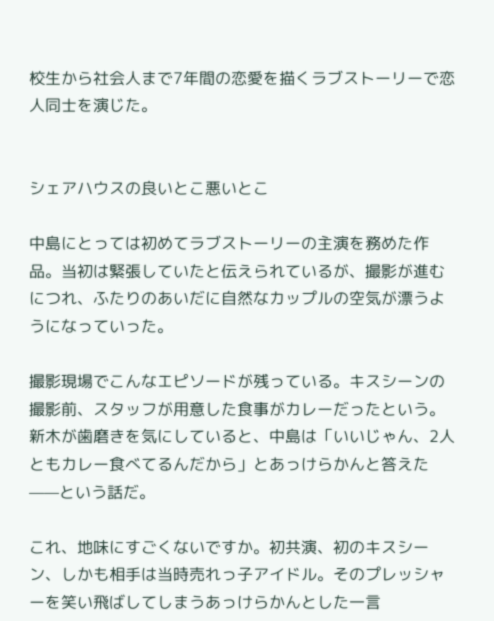校生から社会人まで7年間の恋愛を描くラブストーリーで恋人同士を演じた。


シェアハウスの良いとこ悪いとこ

中島にとっては初めてラブストーリーの主演を務めた作品。当初は緊張していたと伝えられているが、撮影が進むにつれ、ふたりのあいだに自然なカップルの空気が漂うようになっていった。

撮影現場でこんなエピソードが残っている。キスシーンの撮影前、スタッフが用意した食事がカレーだったという。新木が歯磨きを気にしていると、中島は「いいじゃん、2人ともカレー食べてるんだから」とあっけらかんと答えた——という話だ。

これ、地味にすごくないですか。初共演、初のキスシーン、しかも相手は当時売れっ子アイドル。そのプレッシャーを笑い飛ばしてしまうあっけらかんとした一言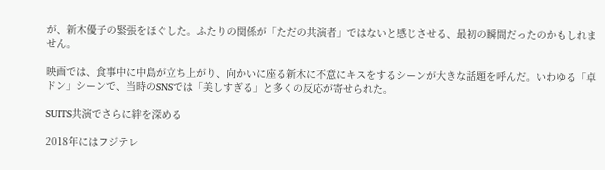が、新木優子の緊張をほぐした。ふたりの関係が「ただの共演者」ではないと感じさせる、最初の瞬間だったのかもしれません。

映画では、食事中に中島が立ち上がり、向かいに座る新木に不意にキスをするシーンが大きな話題を呼んだ。いわゆる「卓ドン」シーンで、当時のSNSでは「美しすぎる」と多くの反応が寄せられた。

SUITS共演でさらに絆を深める

2018年にはフジテレ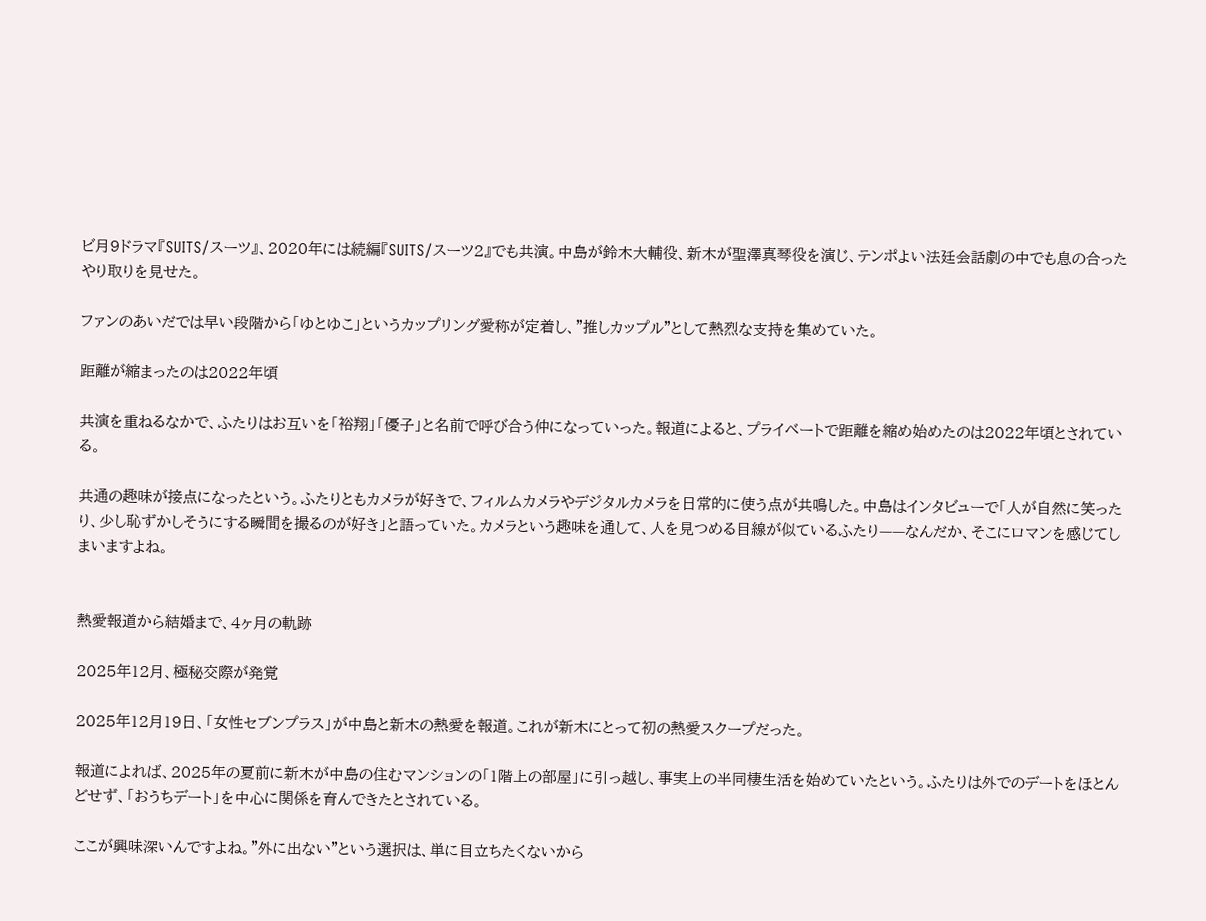ビ月9ドラマ『SUITS/スーツ』、2020年には続編『SUITS/スーツ2』でも共演。中島が鈴木大輔役、新木が聖澤真琴役を演じ、テンポよい法廷会話劇の中でも息の合ったやり取りを見せた。

ファンのあいだでは早い段階から「ゆとゆこ」というカップリング愛称が定着し、"推しカップル"として熱烈な支持を集めていた。

距離が縮まったのは2022年頃

共演を重ねるなかで、ふたりはお互いを「裕翔」「優子」と名前で呼び合う仲になっていった。報道によると、プライベートで距離を縮め始めたのは2022年頃とされている。

共通の趣味が接点になったという。ふたりともカメラが好きで、フィルムカメラやデジタルカメラを日常的に使う点が共鳴した。中島はインタビューで「人が自然に笑ったり、少し恥ずかしそうにする瞬間を撮るのが好き」と語っていた。カメラという趣味を通して、人を見つめる目線が似ているふたり——なんだか、そこにロマンを感じてしまいますよね。


熱愛報道から結婚まで、4ヶ月の軌跡

2025年12月、極秘交際が発覚

2025年12月19日、「女性セブンプラス」が中島と新木の熱愛を報道。これが新木にとって初の熱愛スクープだった。

報道によれば、2025年の夏前に新木が中島の住むマンションの「1階上の部屋」に引っ越し、事実上の半同棲生活を始めていたという。ふたりは外でのデートをほとんどせず、「おうちデート」を中心に関係を育んできたとされている。

ここが興味深いんですよね。"外に出ない"という選択は、単に目立ちたくないから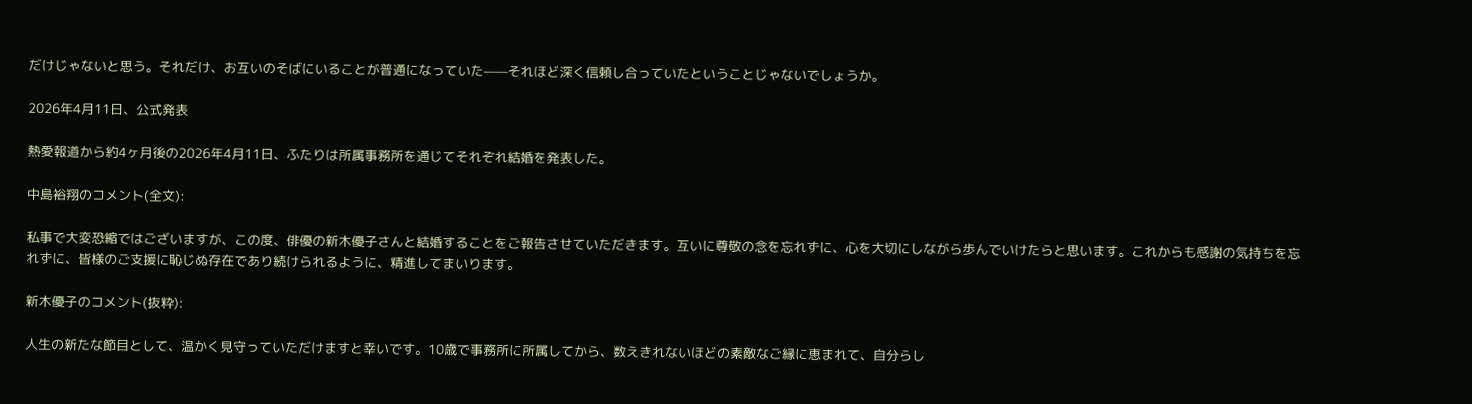だけじゃないと思う。それだけ、お互いのそばにいることが普通になっていた——それほど深く信頼し合っていたということじゃないでしょうか。

2026年4月11日、公式発表

熱愛報道から約4ヶ月後の2026年4月11日、ふたりは所属事務所を通じてそれぞれ結婚を発表した。

中島裕翔のコメント(全文):

私事で大変恐縮ではございますが、この度、俳優の新木優子さんと結婚することをご報告させていただきます。互いに尊敬の念を忘れずに、心を大切にしながら歩んでいけたらと思います。これからも感謝の気持ちを忘れずに、皆様のご支援に恥じぬ存在であり続けられるように、精進してまいります。

新木優子のコメント(抜粋):

人生の新たな節目として、温かく見守っていただけますと幸いです。10歳で事務所に所属してから、数えきれないほどの素敵なご縁に恵まれて、自分らし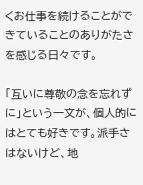くお仕事を続けることができていることのありがたさを感じる日々です。

「互いに尊敬の念を忘れずに」という一文が、個人的にはとても好きです。派手さはないけど、地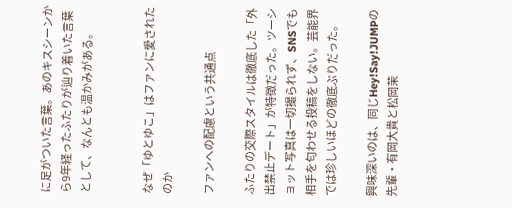に足がついた言葉。あのキスシーンから9年経ったふたりが辿り着いた言葉として、なんとも温かみがある。


なぜ「ゆとゆこ」はファンに愛されたのか

ファンへの配慮という共通点

ふたりの交際スタイルは徹底した「外出禁止デート」が特徴だった。ツーショット写真は一切撮られず、SNSでも相手を匂わせる投稿をしない。芸能界では珍しいほどの徹底ぶりだった。

興味深いのは、同じHey!Say!JUMPの先輩・有岡大貴と松岡茉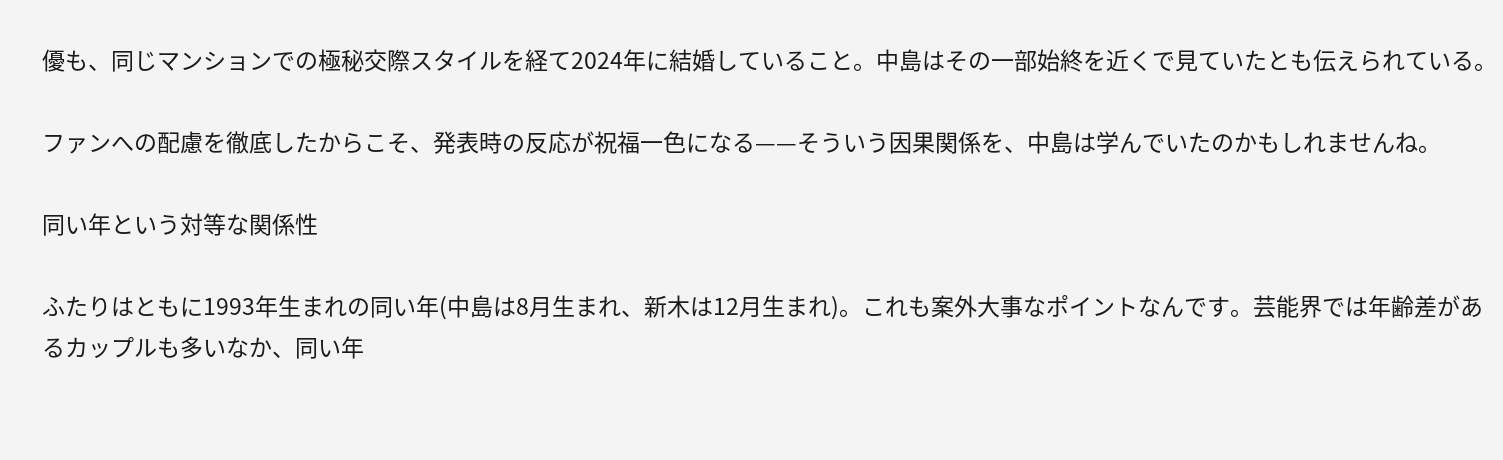優も、同じマンションでの極秘交際スタイルを経て2024年に結婚していること。中島はその一部始終を近くで見ていたとも伝えられている。

ファンへの配慮を徹底したからこそ、発表時の反応が祝福一色になる——そういう因果関係を、中島は学んでいたのかもしれませんね。

同い年という対等な関係性

ふたりはともに1993年生まれの同い年(中島は8月生まれ、新木は12月生まれ)。これも案外大事なポイントなんです。芸能界では年齢差があるカップルも多いなか、同い年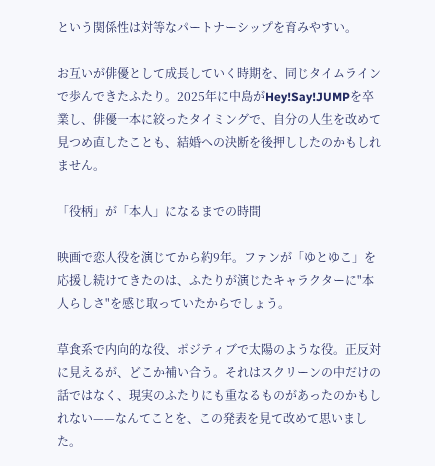という関係性は対等なパートナーシップを育みやすい。

お互いが俳優として成長していく時期を、同じタイムラインで歩んできたふたり。2025年に中島がHey!Say!JUMPを卒業し、俳優一本に絞ったタイミングで、自分の人生を改めて見つめ直したことも、結婚への決断を後押ししたのかもしれません。

「役柄」が「本人」になるまでの時間

映画で恋人役を演じてから約9年。ファンが「ゆとゆこ」を応援し続けてきたのは、ふたりが演じたキャラクターに"本人らしさ"を感じ取っていたからでしょう。

草食系で内向的な役、ポジティブで太陽のような役。正反対に見えるが、どこか補い合う。それはスクリーンの中だけの話ではなく、現実のふたりにも重なるものがあったのかもしれない——なんてことを、この発表を見て改めて思いました。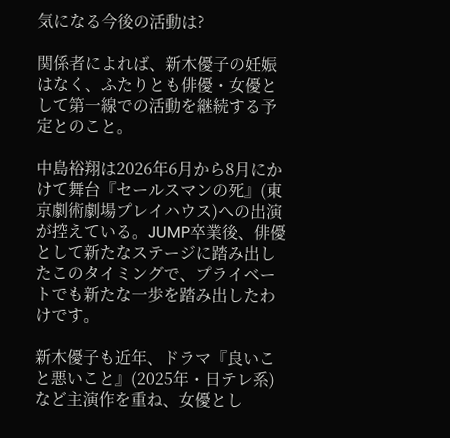気になる今後の活動は?

関係者によれば、新木優子の妊娠はなく、ふたりとも俳優・女優として第一線での活動を継続する予定とのこと。

中島裕翔は2026年6月から8月にかけて舞台『セールスマンの死』(東京劇術劇場プレイハウス)への出演が控えている。JUMP卒業後、俳優として新たなステージに踏み出したこのタイミングで、プライベートでも新たな一歩を踏み出したわけです。

新木優子も近年、ドラマ『良いこと悪いこと』(2025年・日テレ系)など主演作を重ね、女優とし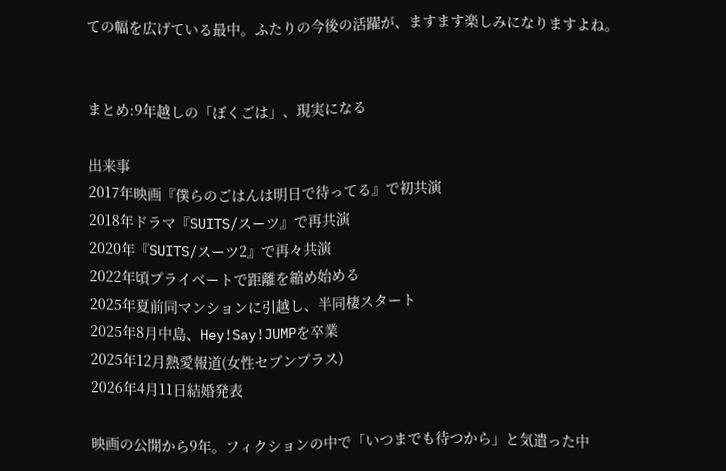ての幅を広げている最中。ふたりの今後の活躍が、ますます楽しみになりますよね。


まとめ:9年越しの「ぼくごは」、現実になる

出来事
2017年映画『僕らのごはんは明日で待ってる』で初共演
2018年ドラマ『SUITS/スーツ』で再共演
2020年『SUITS/スーツ2』で再々共演
2022年頃プライベートで距離を縮め始める
2025年夏前同マンションに引越し、半同棲スタート
2025年8月中島、Hey!Say!JUMPを卒業
2025年12月熱愛報道(女性セブンプラス)
2026年4月11日結婚発表

映画の公開から9年。フィクションの中で「いつまでも待つから」と気遣った中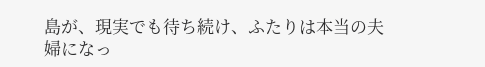島が、現実でも待ち続け、ふたりは本当の夫婦になっ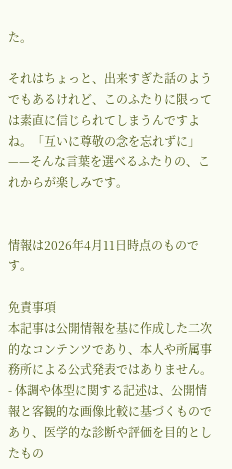た。

それはちょっと、出来すぎた話のようでもあるけれど、このふたりに限っては素直に信じられてしまうんですよね。「互いに尊敬の念を忘れずに」——そんな言葉を選べるふたりの、これからが楽しみです。


情報は2026年4月11日時点のものです。

免責事項
本記事は公開情報を基に作成した二次的なコンテンツであり、本人や所属事務所による公式発表ではありません。
- 体調や体型に関する記述は、公開情報と客観的な画像比較に基づくものであり、医学的な診断や評価を目的としたもの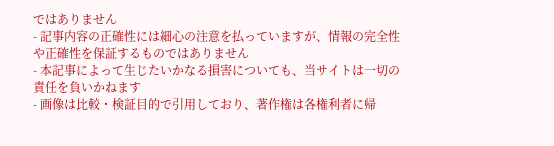ではありません
- 記事内容の正確性には細心の注意を払っていますが、情報の完全性や正確性を保証するものではありません
- 本記事によって生じたいかなる損害についても、当サイトは一切の責任を負いかねます
- 画像は比較・検証目的で引用しており、著作権は各権利者に帰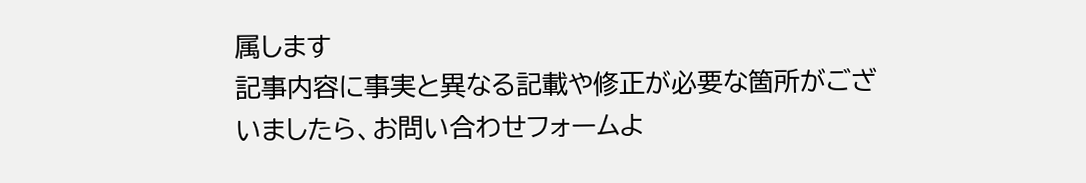属します
記事内容に事実と異なる記載や修正が必要な箇所がございましたら、お問い合わせフォームよ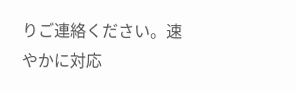りご連絡ください。速やかに対応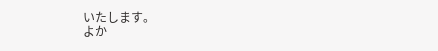いたします。
よか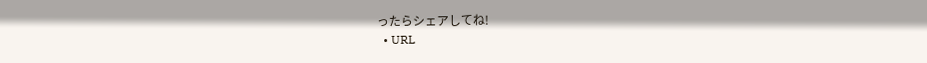ったらシェアしてね!
  • URL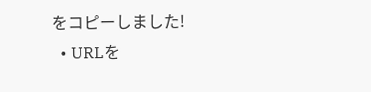をコピーしました!
  • URLを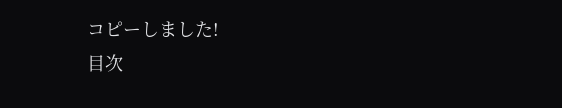コピーしました!
目次